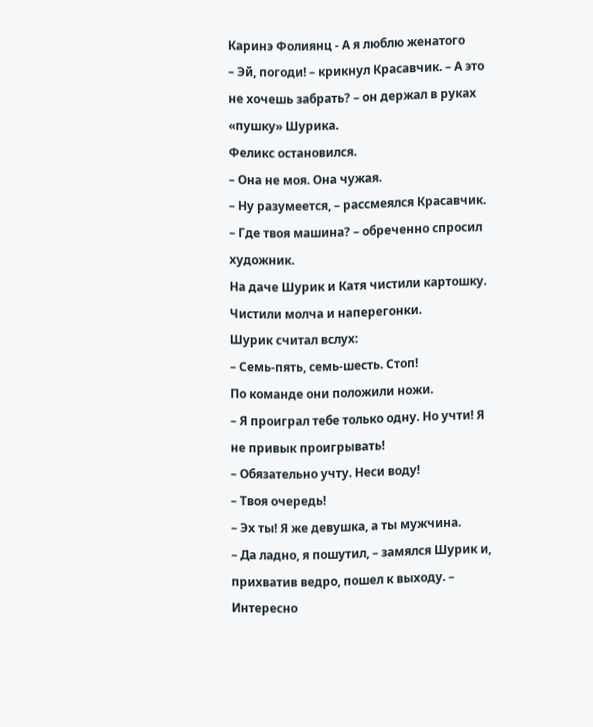Каринэ Фолиянц - А я люблю женатого
– Эй, погоди! – крикнул Красавчик. – А это не хочешь забрать? – он держал в руках «пушку» Шурика.
Феликс остановился.
– Она не моя. Она чужая.
– Ну разумеется, – рассмеялся Красавчик.
– Где твоя машина? – обреченно спросил художник.
На даче Шурик и Катя чистили картошку. Чистили молча и наперегонки.
Шурик считал вслух:
– Семь-пять, семь-шесть. Стоп!
По команде они положили ножи.
– Я проиграл тебе только одну. Но учти! Я не привык проигрывать!
– Обязательно учту. Неси воду!
– Твоя очередь!
– Эх ты! Я же девушка, а ты мужчина.
– Да ладно, я пошутил, – замялся Шурик и, прихватив ведро, пошел к выходу. – Интересно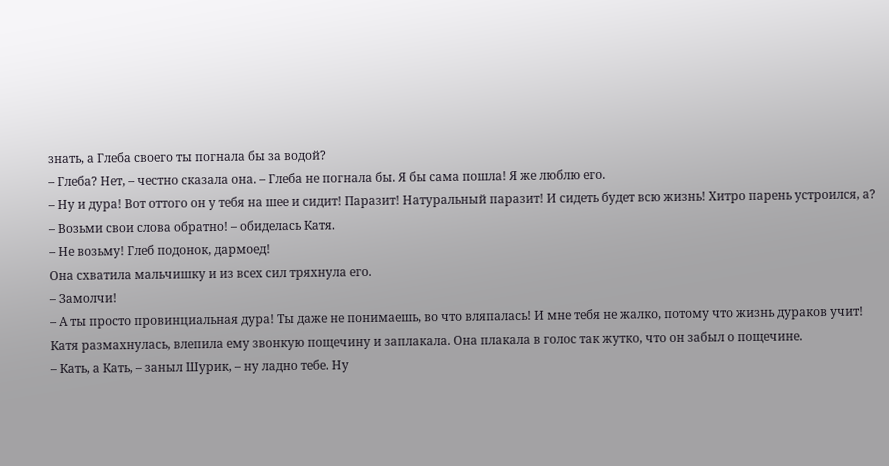знать, а Глеба своего ты погнала бы за водой?
– Глеба? Нет, – честно сказала она. – Глеба не погнала бы. Я бы сама пошла! Я же люблю его.
– Ну и дура! Вот оттого он у тебя на шее и сидит! Паразит! Натуральный паразит! И сидеть будет всю жизнь! Хитро парень устроился, а?
– Возьми свои слова обратно! – обиделась Катя.
– Не возьму! Глеб подонок, дармоед!
Она схватила мальчишку и из всех сил тряхнула его.
– Замолчи!
– А ты просто провинциальная дура! Ты даже не понимаешь, во что вляпалась! И мне тебя не жалко, потому что жизнь дураков учит!
Катя размахнулась, влепила ему звонкую пощечину и заплакала. Она плакала в голос так жутко, что он забыл о пощечине.
– Кать, а Кать, – заныл Шурик, – ну ладно тебе. Ну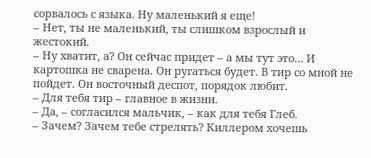сорвалось с языка. Ну маленький я еще!
– Нет, ты не маленький, ты слишком взрослый и жестокий.
– Ну хватит, а? Он сейчас придет – а мы тут это… И картошка не сварена. Он ругаться будет. В тир со мной не пойдет. Он восточный деспот, порядок любит.
– Для тебя тир – главное в жизни.
– Да, – согласился мальчик, – как для тебя Глеб.
– Зачем? Зачем тебе стрелять? Киллером хочешь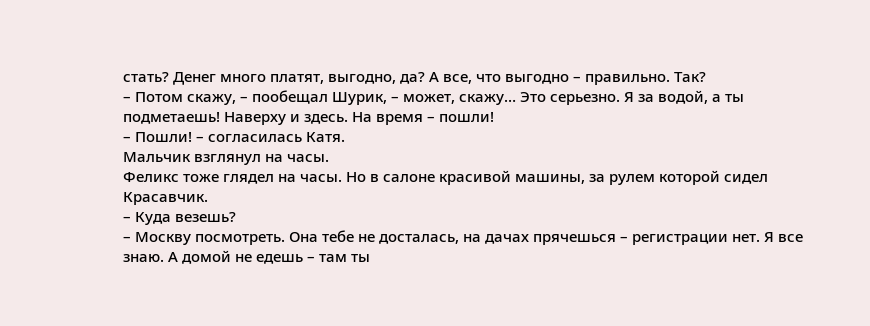стать? Денег много платят, выгодно, да? А все, что выгодно – правильно. Так?
– Потом скажу, – пообещал Шурик, – может, скажу… Это серьезно. Я за водой, а ты подметаешь! Наверху и здесь. На время – пошли!
– Пошли! – согласилась Катя.
Мальчик взглянул на часы.
Феликс тоже глядел на часы. Но в салоне красивой машины, за рулем которой сидел Красавчик.
– Куда везешь?
– Москву посмотреть. Она тебе не досталась, на дачах прячешься – регистрации нет. Я все знаю. А домой не едешь – там ты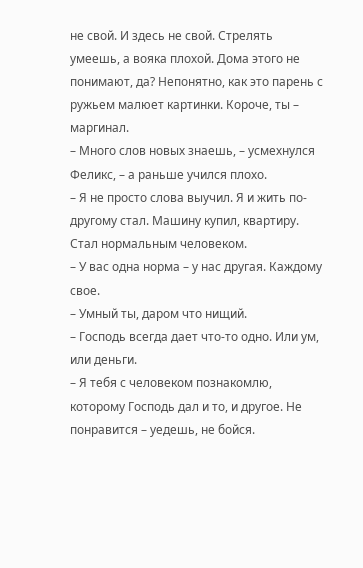не свой. И здесь не свой. Стрелять умеешь, а вояка плохой. Дома этого не понимают, да? Непонятно, как это парень с ружьем малюет картинки. Короче, ты – маргинал.
– Много слов новых знаешь, – усмехнулся Феликс, – а раньше учился плохо.
– Я не просто слова выучил. Я и жить по-другому стал. Машину купил, квартиру. Стал нормальным человеком.
– У вас одна норма – у нас другая. Каждому свое.
– Умный ты, даром что нищий.
– Господь всегда дает что-то одно. Или ум, или деньги.
– Я тебя с человеком познакомлю, которому Господь дал и то, и другое. Не понравится – уедешь, не бойся.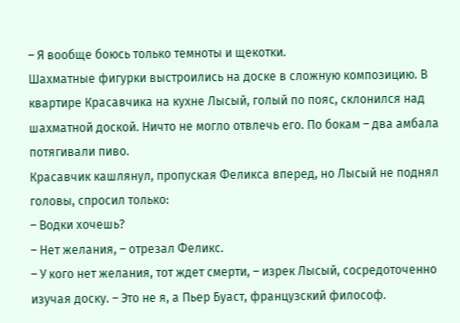– Я вообще боюсь только темноты и щекотки.
Шахматные фигурки выстроились на доске в сложную композицию. В квартире Красавчика на кухне Лысый, голый по пояс, склонился над шахматной доской. Ничто не могло отвлечь его. По бокам – два амбала потягивали пиво.
Красавчик кашлянул, пропуская Феликса вперед, но Лысый не поднял головы, спросил только:
– Водки хочешь?
– Нет желания, – отрезал Феликс.
– У кого нет желания, тот ждет смерти, – изрек Лысый, сосредоточенно изучая доску. – Это не я, а Пьер Буаст, французский философ.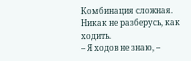Комбинация сложная. Никак не разберусь, как ходить.
– Я ходов не знаю, –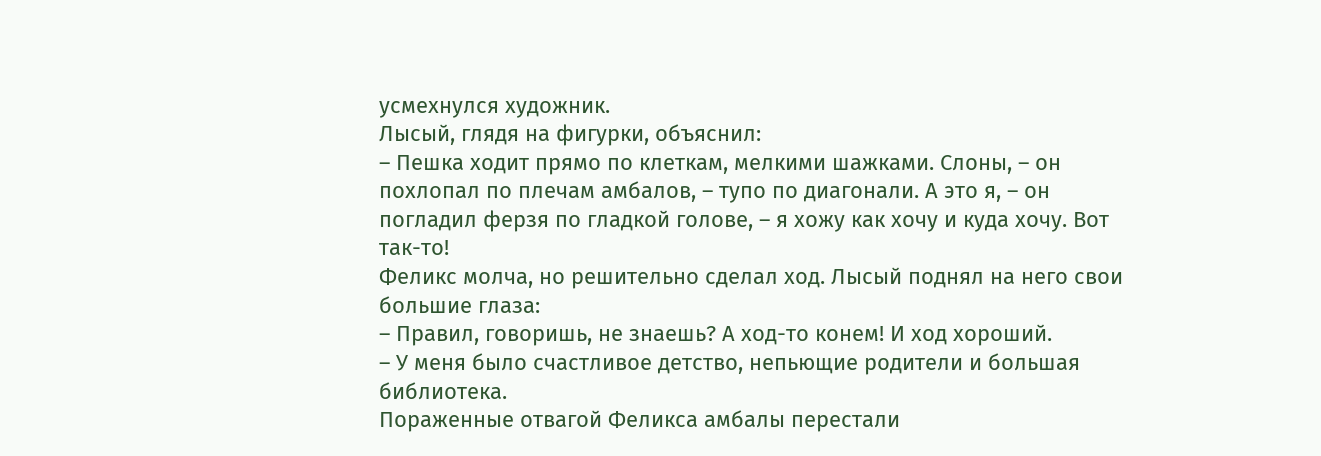усмехнулся художник.
Лысый, глядя на фигурки, объяснил:
– Пешка ходит прямо по клеткам, мелкими шажками. Слоны, – он похлопал по плечам амбалов, – тупо по диагонали. А это я, – он погладил ферзя по гладкой голове, – я хожу как хочу и куда хочу. Вот так-то!
Феликс молча, но решительно сделал ход. Лысый поднял на него свои большие глаза:
– Правил, говоришь, не знаешь? А ход-то конем! И ход хороший.
– У меня было счастливое детство, непьющие родители и большая библиотека.
Пораженные отвагой Феликса амбалы перестали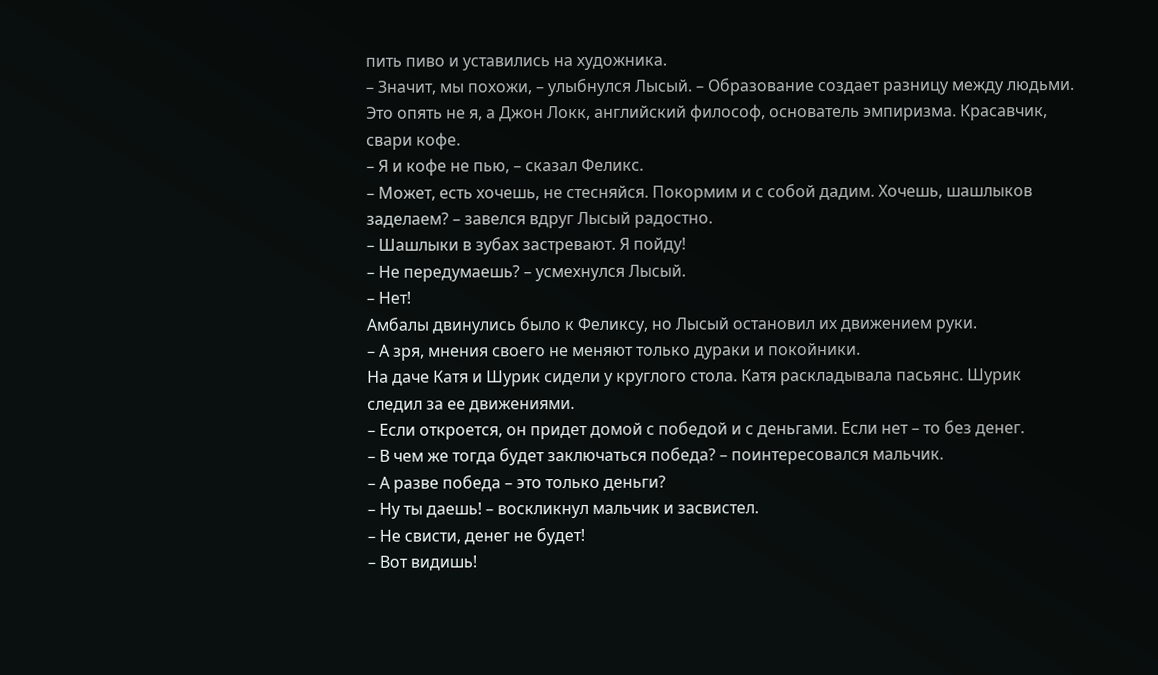пить пиво и уставились на художника.
– Значит, мы похожи, – улыбнулся Лысый. – Образование создает разницу между людьми. Это опять не я, а Джон Локк, английский философ, основатель эмпиризма. Красавчик, свари кофе.
– Я и кофе не пью, – сказал Феликс.
– Может, есть хочешь, не стесняйся. Покормим и с собой дадим. Хочешь, шашлыков заделаем? – завелся вдруг Лысый радостно.
– Шашлыки в зубах застревают. Я пойду!
– Не передумаешь? – усмехнулся Лысый.
– Нет!
Амбалы двинулись было к Феликсу, но Лысый остановил их движением руки.
– А зря, мнения своего не меняют только дураки и покойники.
На даче Катя и Шурик сидели у круглого стола. Катя раскладывала пасьянс. Шурик следил за ее движениями.
– Если откроется, он придет домой с победой и с деньгами. Если нет – то без денег.
– В чем же тогда будет заключаться победа? – поинтересовался мальчик.
– А разве победа – это только деньги?
– Ну ты даешь! – воскликнул мальчик и засвистел.
– Не свисти, денег не будет!
– Вот видишь!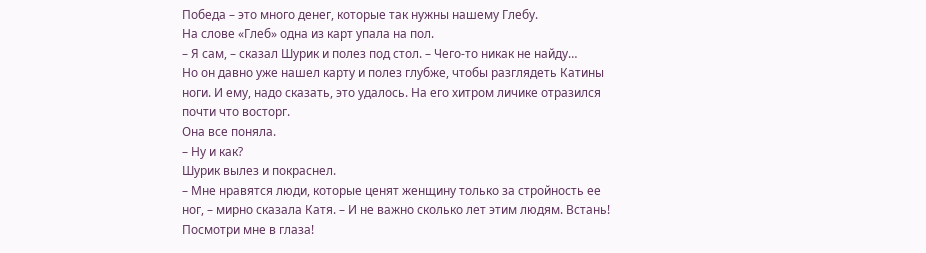Победа – это много денег, которые так нужны нашему Глебу.
На слове «Глеб» одна из карт упала на пол.
– Я сам, – сказал Шурик и полез под стол. – Чего-то никак не найду…
Но он давно уже нашел карту и полез глубже, чтобы разглядеть Катины ноги. И ему, надо сказать, это удалось. На его хитром личике отразился почти что восторг.
Она все поняла.
– Ну и как?
Шурик вылез и покраснел.
– Мне нравятся люди, которые ценят женщину только за стройность ее ног, – мирно сказала Катя. – И не важно сколько лет этим людям. Встань! Посмотри мне в глаза!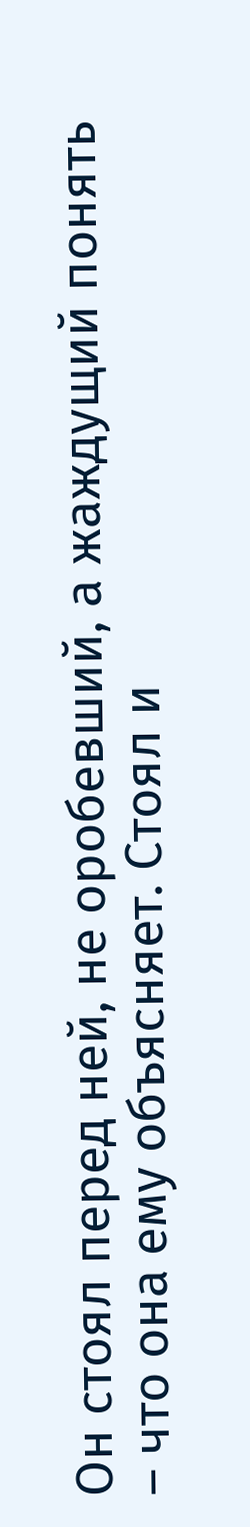Он стоял перед ней, не оробевший, а жаждущий понять – что она ему объясняет. Стоял и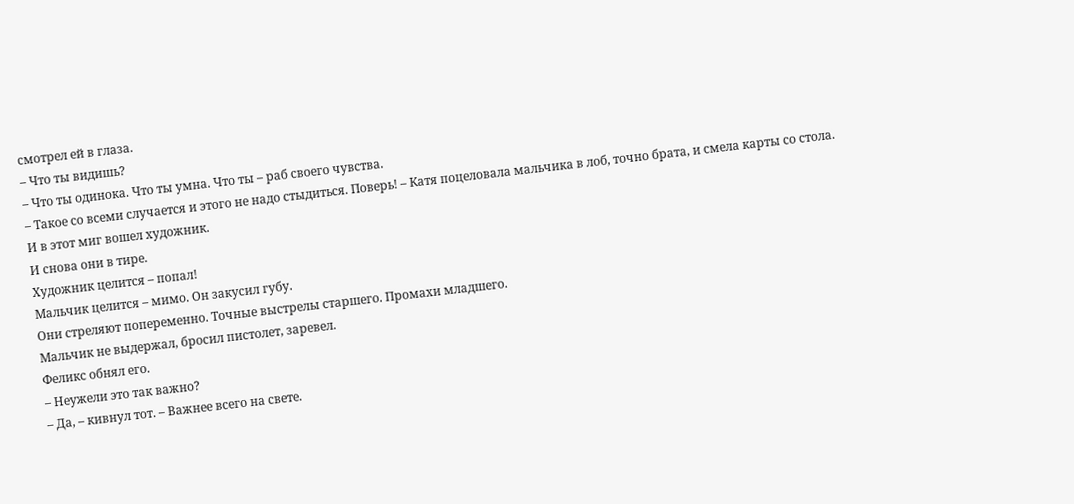смотрел ей в глаза.
– Что ты видишь?
– Что ты одинока. Что ты умна. Что ты – раб своего чувства.
– Такое со всеми случается и этого не надо стыдиться. Поверь! – Катя поцеловала мальчика в лоб, точно брата, и смела карты со стола.
И в этот миг вошел художник.
И снова они в тире.
Художник целится – попал!
Мальчик целится – мимо. Он закусил губу.
Они стреляют попеременно. Точные выстрелы старшего. Промахи младшего.
Мальчик не выдержал, бросил пистолет, заревел.
Феликс обнял его.
– Неужели это так важно?
– Да, – кивнул тот. – Важнее всего на свете.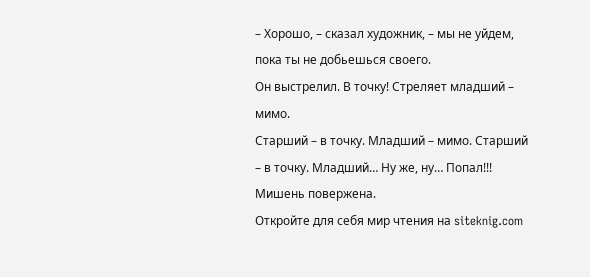– Хорошо, – сказал художник, – мы не уйдем, пока ты не добьешься своего.
Он выстрелил. В точку! Стреляет младший – мимо.
Старший – в точку. Младший – мимо. Старший – в точку. Младший… Ну же, ну… Попал!!! Мишень повержена.
Откройте для себя мир чтения на siteknig.com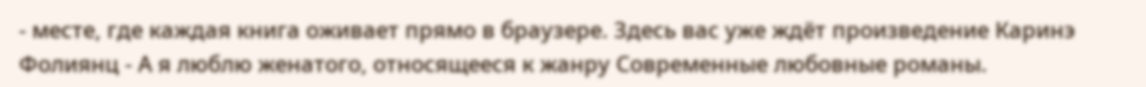- месте, где каждая книга оживает прямо в браузере. Здесь вас уже ждёт произведение Каринэ Фолиянц - А я люблю женатого, относящееся к жанру Современные любовные романы.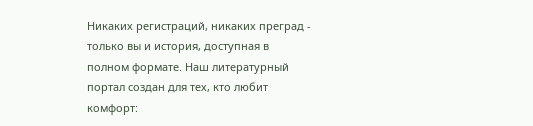Никаких регистраций, никаких преград - только вы и история, доступная в полном формате. Наш литературный портал создан для тех, кто любит комфорт: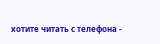хотите читать с телефона -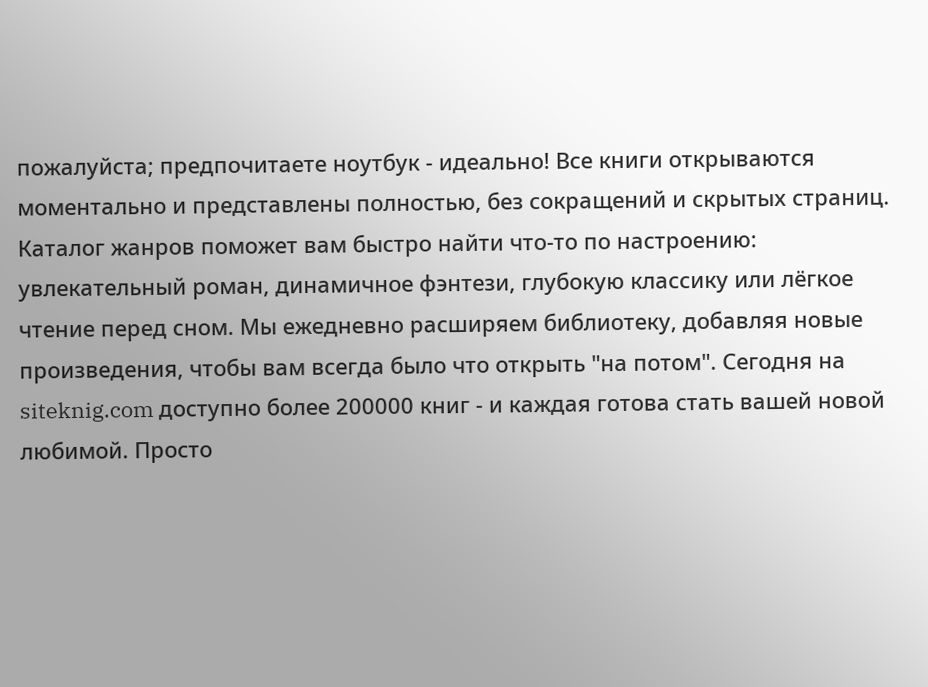пожалуйста; предпочитаете ноутбук - идеально! Все книги открываются моментально и представлены полностью, без сокращений и скрытых страниц. Каталог жанров поможет вам быстро найти что-то по настроению: увлекательный роман, динамичное фэнтези, глубокую классику или лёгкое чтение перед сном. Мы ежедневно расширяем библиотеку, добавляя новые произведения, чтобы вам всегда было что открыть "на потом". Сегодня на siteknig.com доступно более 200000 книг - и каждая готова стать вашей новой любимой. Просто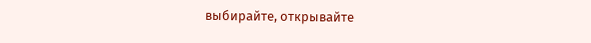выбирайте, открывайте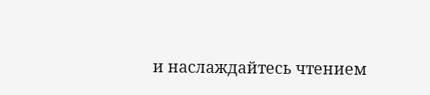и наслаждайтесь чтением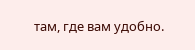там, где вам удобно.